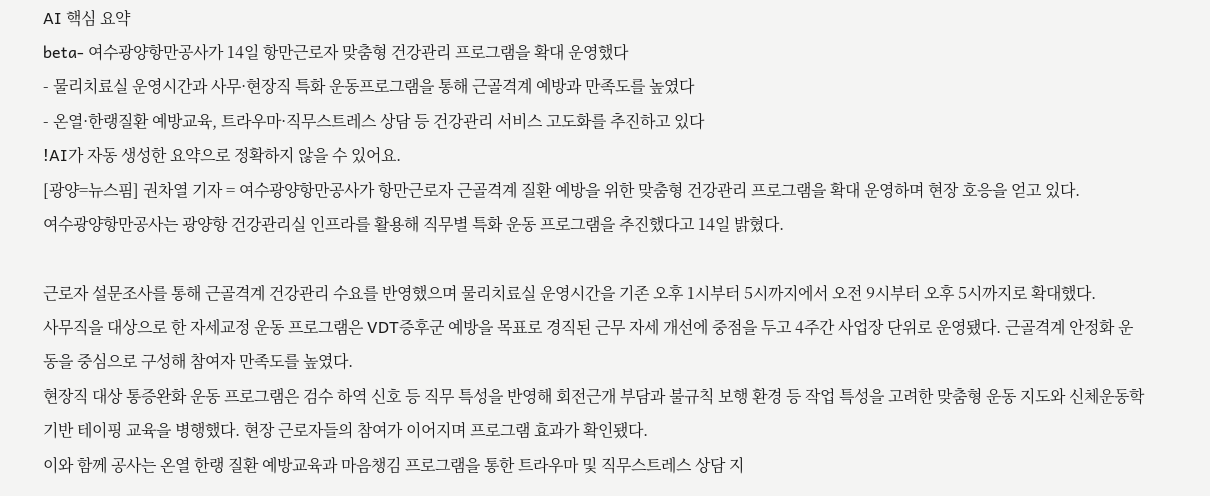AI 핵심 요약
beta- 여수광양항만공사가 14일 항만근로자 맞춤형 건강관리 프로그램을 확대 운영했다
- 물리치료실 운영시간과 사무·현장직 특화 운동프로그램을 통해 근골격계 예방과 만족도를 높였다
- 온열·한랭질환 예방교육, 트라우마·직무스트레스 상담 등 건강관리 서비스 고도화를 추진하고 있다
!AI가 자동 생성한 요약으로 정확하지 않을 수 있어요.
[광양=뉴스핌] 권차열 기자 = 여수광양항만공사가 항만근로자 근골격계 질환 예방을 위한 맞춤형 건강관리 프로그램을 확대 운영하며 현장 호응을 얻고 있다.
여수광양항만공사는 광양항 건강관리실 인프라를 활용해 직무별 특화 운동 프로그램을 추진했다고 14일 밝혔다.

근로자 설문조사를 통해 근골격계 건강관리 수요를 반영했으며 물리치료실 운영시간을 기존 오후 1시부터 5시까지에서 오전 9시부터 오후 5시까지로 확대했다.
사무직을 대상으로 한 자세교정 운동 프로그램은 VDT증후군 예방을 목표로 경직된 근무 자세 개선에 중점을 두고 4주간 사업장 단위로 운영됐다. 근골격계 안정화 운동을 중심으로 구성해 참여자 만족도를 높였다.
현장직 대상 통증완화 운동 프로그램은 검수 하역 신호 등 직무 특성을 반영해 회전근개 부담과 불규칙 보행 환경 등 작업 특성을 고려한 맞춤형 운동 지도와 신체운동학 기반 테이핑 교육을 병행했다. 현장 근로자들의 참여가 이어지며 프로그램 효과가 확인됐다.
이와 함께 공사는 온열 한랭 질환 예방교육과 마음챙김 프로그램을 통한 트라우마 및 직무스트레스 상담 지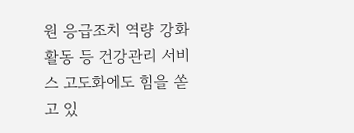원 응급조치 역량 강화 활동 등 건강관리 서비스 고도화에도 힘을 쏟고 있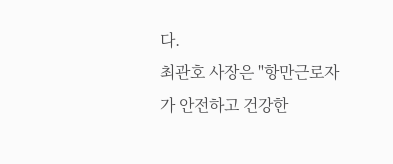다.
최관호 사장은 "항만근로자가 안전하고 건강한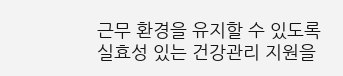근무 환경을 유지할 수 있도록 실효성 있는 건강관리 지원을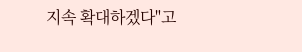지속 확대하겠다"고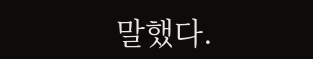말했다.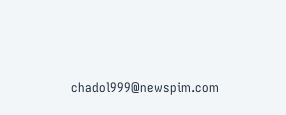chadol999@newspim.com